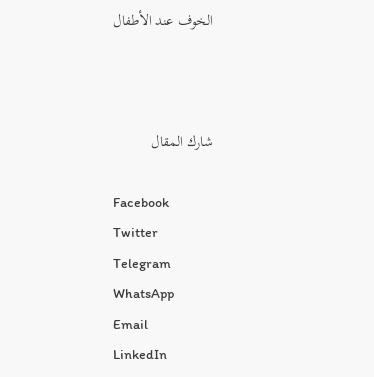الخوف عند الأطفال



شارك المقال

Facebook
Twitter
Telegram
WhatsApp
Email
LinkedIn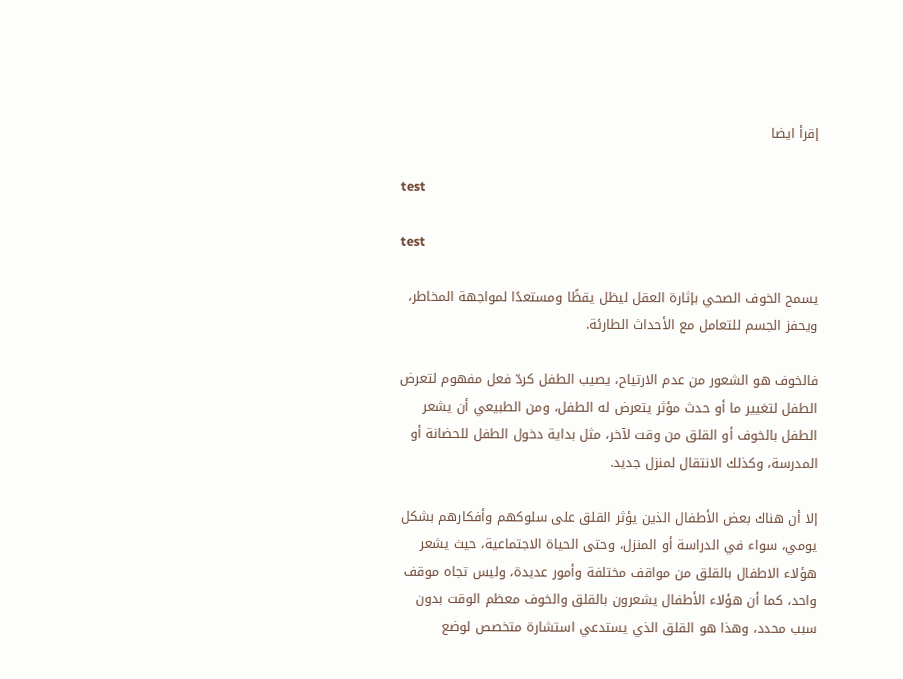إقرأ ايضا

test

test

يسمح الخوف الصحي بإثارة العقل ليظل يقظًا ومستعدًا لمواجهة المخاطر، ويحفز الجسم للتعامل مع الأحداث الطارئة.

فالخوف هو الشعور من عدم الارتياح، يصيب الطفل كردّ فعل مفهوم لتعرض الطفل لتغيير ما أو حدث مؤثر يتعرض له الطفل، ومن الطبيعي أن يشعر الطفل بالخوف أو القلق من وقت لآخر، مثل بداية دخول الطفل للحضانة أو المدرسة، وكذلك الانتقال لمنزل جديد.

إلا أن هناك بعض الأطفال الذين يؤثر القلق على سلوكهم وأفكارهم بشكل يومي، سواء في الدراسة أو المنزل، وحتى الحياة الاجتماعية، حيث يشعر هؤلاء الاطفال بالقلق من مواقف مختلفة وأمور عديدة، وليس تجاه موقف واحد، كما أن هؤلاء الأطفال يشعرون بالقلق والخوف معظم الوقت بدون سبب محدد، وهذا هو القلق الذي يستدعي استشارة متخصص لوضع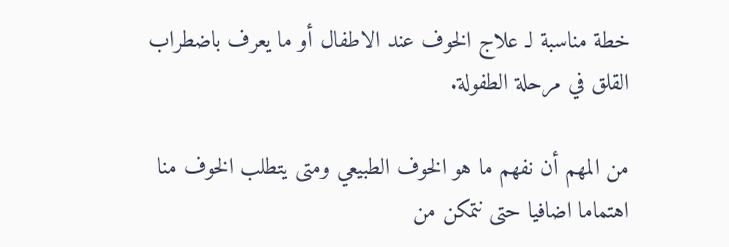خطة مناسبة لـ علاج الخوف عند الاطفال أو ما يعرف باضطراب القلق في مرحلة الطفولة.

من المهم أن نفهم ما هو الخوف الطبيعي ومتى يتطلب الخوف منا اهتماما اضافيا حتى نتمكن من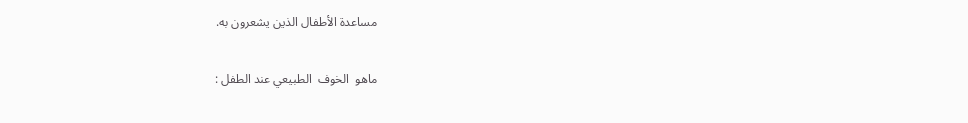مساعدة الأطفال الذين يشعرون به.

ماهو  الخوف  الطبيعي عند الطفل :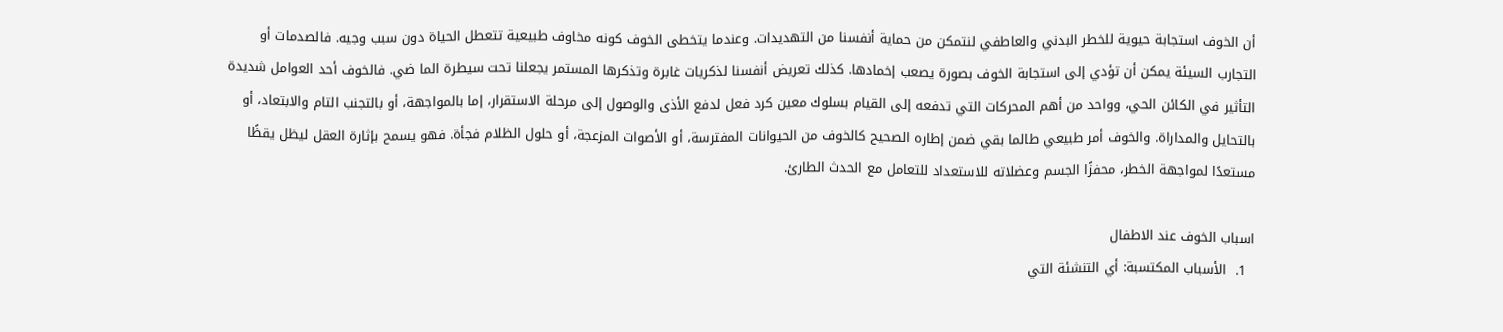أن الخوف استجابة حيوية للخطر البدني والعاطفي لنتمكن من حماية أنفسنا من التهديدات. وعندما يتخطى الخوف كونه مخاوف طبيعية تتعطل الحياة دون سبب وجيه. فالصدمات أو التجارب السيئة يمكن أن تؤدي إلى استجابة الخوف بصورة يصعب إخمادها. كذلك تعريض أنفسنا لذكريات غابرة وتذكرها المستمر يجعلنا تحت سيطرة الما ضي. فالخوف أحد العوامل شديدة التأثير في الكائن الحي، وواحد من أهم المحركات التي تدفعه إلى القيام بسلوك معين كرد فعل لدفع الأذى والوصول إلى مرحلة الاستقرار، إما بالمواجهة، أو بالتجنب التام والابتعاد، أو بالتحايل والمداراة. والخوف أمر طبيعي طالما بقي ضمن إطاره الصحيح كالخوف من الحيوانات المفترسة، أو الأصوات المزعجة، أو حلول الظلام فجأة. فهو يسمح بإثارة العقل ليظل يقظًا مستعدًا لمواجهة الخطر، محفزًا الجسم وعضلاته للاستعداد للتعامل مع الحدث الطارئ.

اسباب الخوف عند الاطفال
  1.  الأسباب المكتسبة: أي التنشئة التي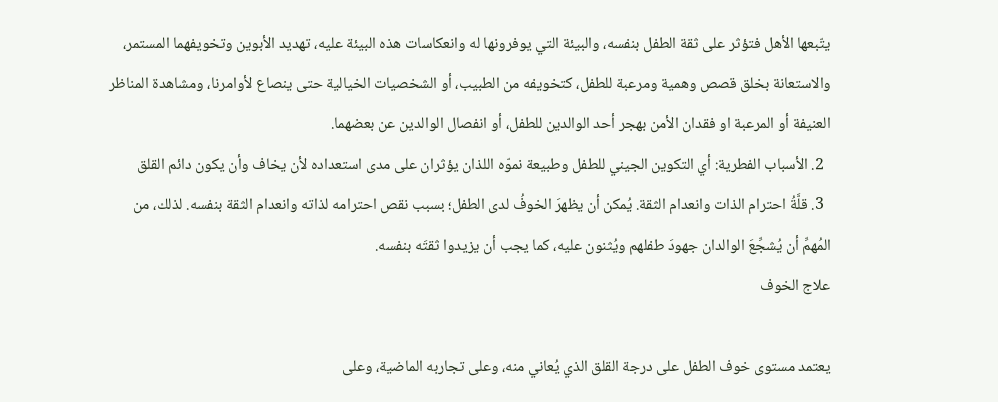يتّبعها الأهل فتؤثر على ثقة الطفل بنفسه، والبيئة التي يوفرونها له وانعكاسات هذه البيئة عليه، تهديد الأبوين وتخويفهما المستمر، والاستعانة بخلق قصص وهمية ومرعبة للطفل، كتخويفه من الطبيب، أو الشخصيات الخيالية حتى ينصاع لأوامرنا، ومشاهدة المناظر العنيفة أو المرعبة او فقدان الأمن بهجر أحد الوالدين للطفل، أو انفصال الوالدين عن بعضهما.
  2. الأسباب الفطرية: أي التكوين الجيني للطفل وطبيعة نموّه اللذان يؤثران على مدى استعداده لأن يخاف وأن يكون دائم القلق
  3. قلَّةُ احترام الذات وانعدام الثقة. يُمكن أن يظهرَ الخوفُ لدى الطفل؛ بسبب نقص احترامه لذاته وانعدام الثقة بنفسه. لذلك، من المُهمِّ أن يُشجِّعَ الوالدان جهودَ طفلهم ويُثنون عليه، كما يجب أن يزيدوا ثقتَه بنفسه.
علاج الخوف

يعتمد مستوى خوف الطفل على درجة القلق الذي يُعاني منه، وعلى تجاربه الماضية، وعلى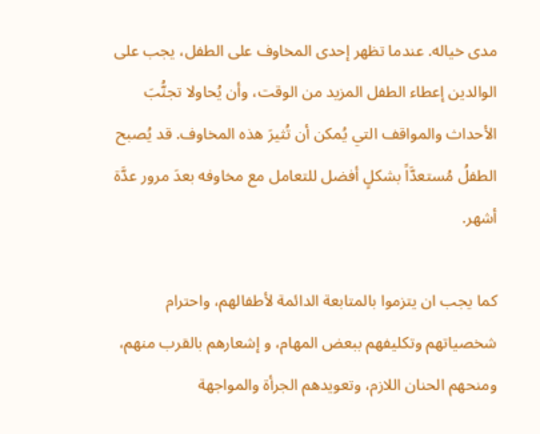مدى خياله. عندما تظهر إحدى المخاوف على الطفل، يجب على الوالدين إعطاء الطفل المزيد من الوقت، وأن يُحاولا تجنُّبَ الأحداث والمواقف التي يُمكن أن تُثيرَ هذه المخاوف. قد يُصبح الطفلُ مُستعدَّاً بشكلٍ أفضل للتعامل مع مخاوفه بعدَ مرور عدَّة أشهر.

كما يجب ان يتزموا بالمتابعة الدائمة لأطفالهم، واحترام شخصياتهم وتكليفهم ببعض المهام، و إشعارهم بالقرب منهم، ومنحهم الحنان اللازم، وتعويدهم الجرأة والمواجهة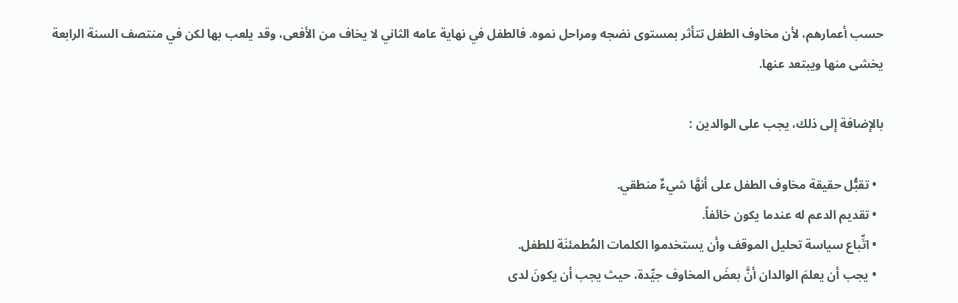حسب أعمارهم، لأن مخاوف الطفل تتأثر بمستوى نضجه ومراحل نموه. فالطفل في نهاية عامه الثاني لا يخاف من الأفعى، وقد يلعب بها لكن في منتصف السنة الرابعة يخشى منها ويبتعد عنها.

بالإضافة إلى ذلك، يجب على الوالدين :

  • تقبُّل حقيقة مخاوف الطفل على أنهَّا شيءٌ منطقي.
  • تقديم الدعم له عندما يكون خائفاً.
  • اتِّباع سياسة تحليل الموقف وأن يستخدموا الكلمات المُطمئنَة للطفل.
  • يجب أن يعلمَ الوالدان أنَّ بعضَ المخاوف جيِّدة، حيث يجب أن يكونَ لدى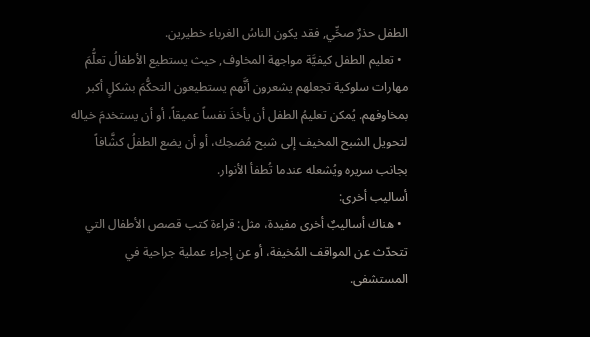الطفل حذرٌ صحِّي, فقد يكون الناسُ الغرباء خطيرين.
  • تعليم الطفل كيفيَّة مواجهة المخاوف, حيث يستطيع الأطفالُ تعلُّمَ مهارات سلوكية تجعلهم يشعرون أنَّهم يستطيعون التحكُّمَ بشكلٍ أكبر بمخاوفهم. يُمكن تعليمُ الطفل أن يأخذَ نفساً عميقاً، أو أن يستخدمَ خياله لتحويل الشبح المخيف إلى شبح مُضحِك، أو أن يضع الطفلُ كشَّافاً بجانب سريره ويُشعله عندما تُطفأ الأنوار.
أساليب أخرى:
  • هناك أساليبٌ أخرى مفيدة، مثل: قراءة كتب قصص الأطفال التي تتحدّث عن المواقف المُخيفة، أو عن إجراء عملية جراحية في المستشفى.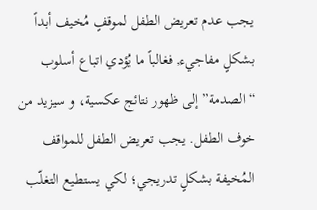يجب عدم تعريض الطفل لموقفٍ مُخيف أبداً بشكلٍ مفاجيء, فغالباً ما يُؤدي اتباع أسلوب “الصدمة” إلى ظهور نتائج عكسية، و سيزيد من خوف الطفل. يجب تعريض الطفل للمواقف المُخيفة بشكلٍ تدريجي؛ لكي يستطيع التغلّب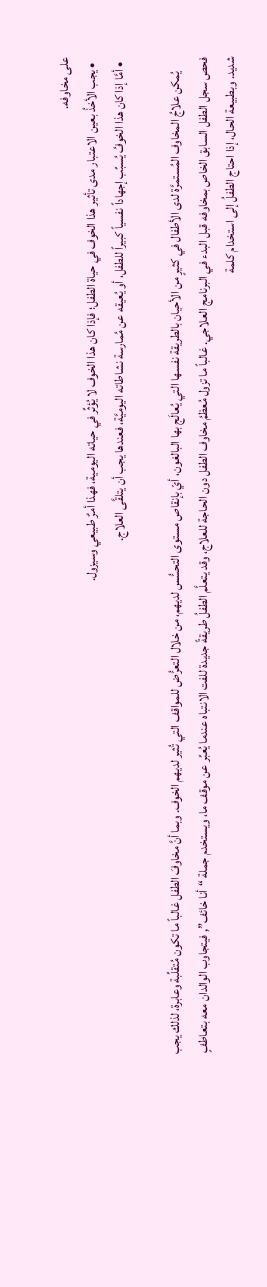على مخاوفه.
  • يجب الأخذُ بعين الاعتبار مدى تأثير هذا الخوف في حياة الطفل؛ فإذا كان هذا الخوف لا يُؤثِّر في حياته اليومية، فهذا أمرٌ طبيعي وسيزول.
  • أمَّا إذا كان هذا الخوفُ يُسبِّب إجهاداً نفسياً كبيراً للطفل، أو يُعيقه عن مُمارسة نشاطاته اليوميَّة، فعندها يجب أن يتلقَّى العلاج.

      يُمكن علاجُ المخاوف المُستمرَّة لدى الأطفال في كثيرٍ من الأحيان بالطريقة نفسها التي يُعالَج بها البالغون، أيّ بإنقاص مستوى التحسُّس لديهم، من خلال التعرُّض للمواقف التي تُثير لديهم الخوف. وبما أنَّ مخاوفَ الطفل غالباً ما تكون مُتقلِّبة وعابرة، لذلك يجب فحص سجل الطفل السابق الخاص بمخاوفه قبل البدء في البرنامج العلاجي. غالباً ما تزول مُعظمُ مخاوف الطفل دون الحاجة للعلاج، وقد يتعلَّم الطفلُ طريقةً جديدة للفت الانتباه عندما يُعبِّر عن موقف ما، ويستخدم جملة “أنا خائف”, فيتجاوب الوالدان معه بتعاطفٍ شديد. وبطبيعة الحال، إذا احتاج الطفلُ إلى استخدام كلمة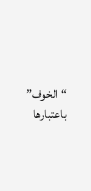“الخوف” باعتبارها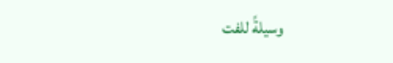وسيلةً للفت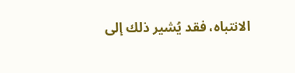الانتباه، فقد يُشير ذلك إلى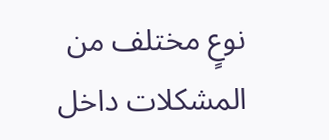نوعٍ مختلف من المشكلات داخل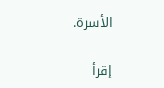الأسرة.

إقرأ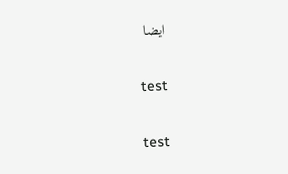ايضا

test

test